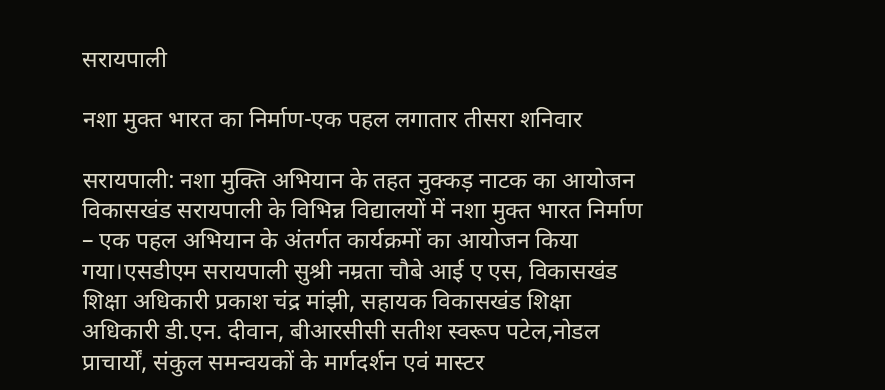सरायपाली

नशा मुक्त भारत का निर्माण-एक पहल लगातार तीसरा शनिवार

सरायपाली: नशा मुक्ति अभियान के तहत नुक्कड़ नाटक का आयोजन विकासखंड सरायपाली के विभिन्न विद्यालयों में नशा मुक्त भारत निर्माण – एक पहल अभियान के अंतर्गत कार्यक्रमों का आयोजन किया गया।एसडीएम सरायपाली सुश्री नम्रता चौबे आई ए एस, विकासखंड शिक्षा अधिकारी प्रकाश चंद्र मांझी, सहायक विकासखंड शिक्षा अधिकारी डी.एन. दीवान, बीआरसीसी सतीश स्वरूप पटेल,नोडल प्राचार्यों, संकुल समन्वयकों के मार्गदर्शन एवं मास्टर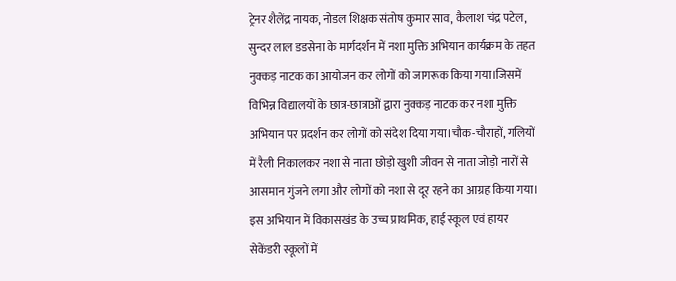ट्रेनर शैलेंद्र नायक, नोडल शिक्षक संतोष कुमार साव, कैलाश चंद्र पटेल, सुन्दर लाल डडसेना के मार्गदर्शन में नशा मुक्ति अभियान कार्यक्रम के तहत नुक्कड़ नाटक का आयोजन कर लोगों को जागरूक किया गया।जिसमें विभिन्न विद्यालयों के छात्र-छात्राओं द्वारा नुक्कड़ नाटक कर नशा मुक्ति अभियान पर प्रदर्शन कर लोगों को संदेश दिया गया।चौक-चौराहों, गलियों में रैली निकालकर नशा से नाता छोड़ो खुशी जीवन से नाता जोड़ो नारों से आसमान गुंजने लगा और लोगों को नशा से दूर रहने का आग्रह किया गया। इस अभियान में विकासखंड के उच्च प्राथमिक, हाई स्कूल एवं हायर सेकेंडरी स्कूलों में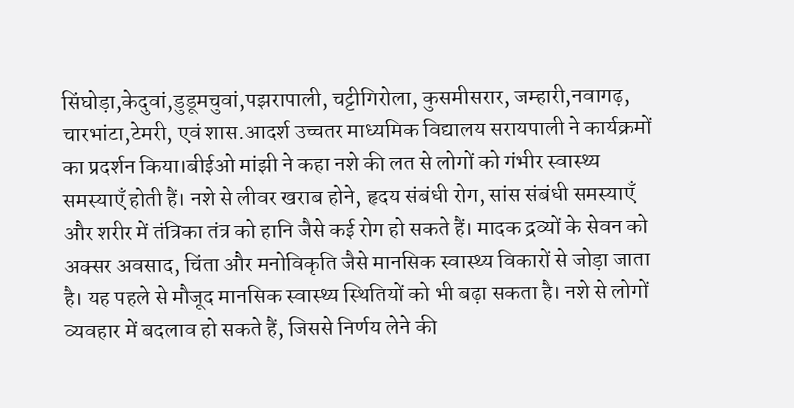सिंघोड़ा,केदुवां,डुडूमचुवां,पझरापाली, चट्टीगिरोला, कुसमीसरार, जम्हारी,नवागढ़, चारभांटा,टेमरी, एवं शास.आदर्श उच्चतर माध्यमिक विद्यालय सरायपाली ने कार्यक्रमों का प्रदर्शन किया।बीईओ मांझी ने कहा नशे की लत से लोगों को गंभीर स्वास्थ्य समस्याएँ होती हैं। नशे से लीवर खराब होने, हृदय संबंधी रोग, सांस संबंधी समस्याएँ और शरीर में तंत्रिका तंत्र को हानि जैसे कई रोग हो सकते हैं। मादक द्रव्यों के सेवन को अक्सर अवसाद, चिंता और मनोविकृति जैसे मानसिक स्वास्थ्य विकारों से जोड़ा जाता है। यह पहले से मौजूद मानसिक स्वास्थ्य स्थितियों को भी बढ़ा सकता है। नशे से लोगों व्यवहार में बदलाव हो सकते हैं, जिससे निर्णय लेने की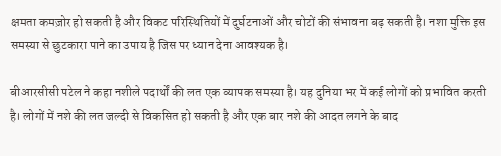क्षमता कमज़ोर हो सकती है और विकट परिस्थितियों में दुर्घटनाओं और चोटों की संभावना बढ़ सकती है। नशा मुक्ति इस समस्या से छुटकारा पाने का उपाय है जिस पर ध्यान देना आवश्यक है।

बीआरसीसी पटेल ने कहा नशीले पदार्थों की लत एक व्यापक समस्या है। यह दुनिया भर में कई लोगों को प्रभावित करती है। लोगों में नशे की लत जल्दी से विकसित हो सकती है और एक बार नशे की आदत लगने के बाद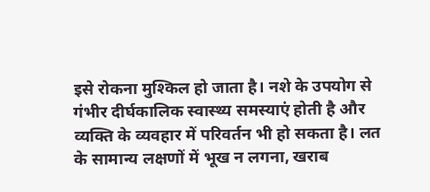इसे रोकना मुश्किल हो जाता है। नशे के उपयोग से गंभीर दीर्घकालिक स्वास्थ्य समस्याएं होती है और व्यक्ति के व्यवहार में परिवर्तन भी हो सकता है। लत के सामान्य लक्षणों में भूख न लगना, खराब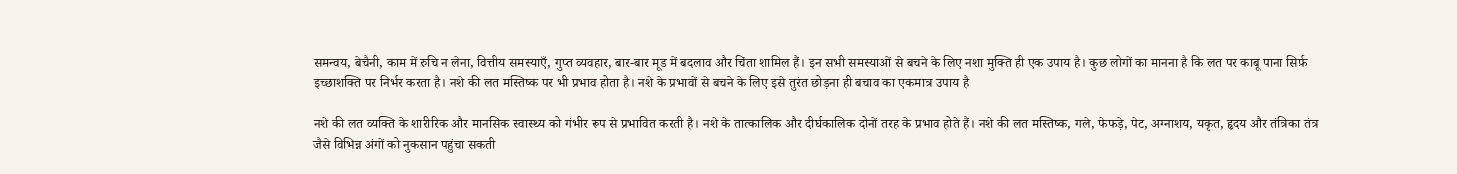समन्वय, बेचैनी, काम में रुचि न लेना, वित्तीय समस्याएँ, गुप्त व्यवहार, बार-बार मूड में बदलाव और चिंता शामिल हैं। इन सभी समस्याओं से बचने के लिए नशा मुक्ति ही एक उपाय है। कुछ लोगों का मानना है कि लत पर काबू पाना सिर्फ़ इच्छाशक्ति पर निर्भर करता है। नशे की लत मस्तिष्क पर भी प्रभाव होता है। नशे के प्रभावों से बचने के लिए इसे तुरंत छोड़ना ही बचाव का एकमात्र उपाय है

नशे की लत व्यक्ति के शारीरिक और मानसिक स्वास्थ्य को गंभीर रूप से प्रभावित करती है। नशे के तात्कालिक और दीर्घकालिक दोनों तरह के प्रभाव होते हैं। नशे की लत मस्तिष्क, गले, फेफड़े, पेट, अग्नाशय, यकृत, हृदय और तंत्रिका तंत्र जैसे विभिन्न अंगों को नुकसान पहुंचा सकती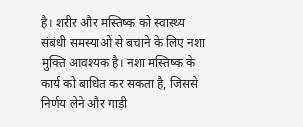है। शरीर और मस्तिष्क को स्वास्थ्य संबंधी समस्याओं से बचाने के लिए नशा मुक्ति आवश्यक है। नशा मस्तिष्क के कार्य को बाधित कर सकता है, जिससे निर्णय लेने और गाड़ी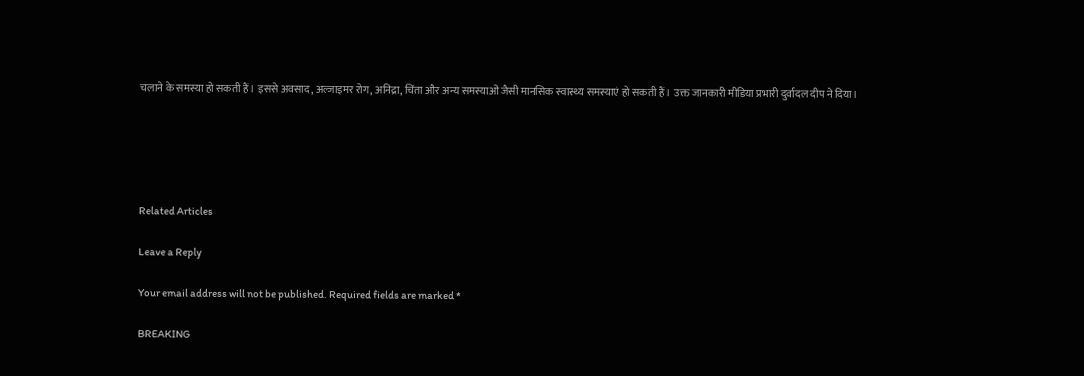चलाने के समस्या हो सकती हैं। इससे अवसाद, अल्जाइमर रोग, अनिद्रा, चिंता और अन्य समस्याओं जैसी मानसिक स्वास्थ्य समस्याएं हो सकती हैं। उक्त जानकारी मीडिया प्रभारी दुर्वादल दीप ने दिया।





Related Articles

Leave a Reply

Your email address will not be published. Required fields are marked *

BREAKING